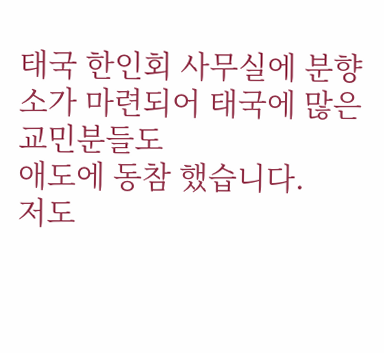태국 한인회 사무실에 분향소가 마련되어 태국에 많은 교민분들도
애도에 동참 했습니다.
저도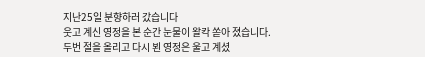지난25일 분향하러 갔습니다
웃고 계신 영정을 본 순간 눈물이 왈칵 쏟아 졌습니다.
두번 절을 올리고 다시 뵌 영정은 울고 계셨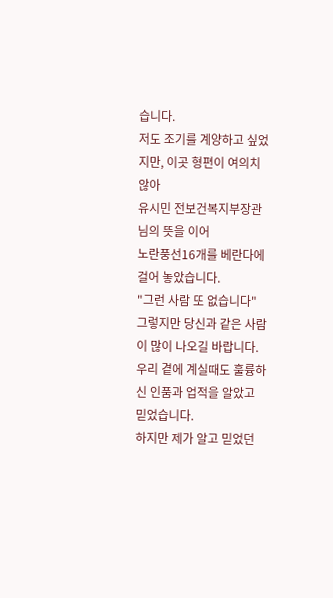습니다.
저도 조기를 계양하고 싶었지만, 이곳 형편이 여의치 않아
유시민 전보건복지부장관님의 뜻을 이어
노란풍선16개를 베란다에 걸어 놓았습니다.
"그런 사람 또 없습니다"
그렇지만 당신과 같은 사람이 많이 나오길 바랍니다.
우리 곁에 계실때도 훌륭하신 인품과 업적을 알았고 믿었습니다.
하지만 제가 알고 믿었던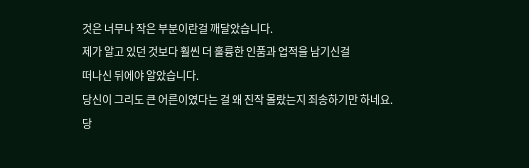것은 너무나 작은 부분이란걸 깨달았습니다.
제가 알고 있던 것보다 훨씬 더 훌륭한 인품과 업적을 남기신걸
떠나신 뒤에야 알았습니다.
당신이 그리도 큰 어른이였다는 걸 왜 진작 몰랐는지 죄송하기만 하네요.
당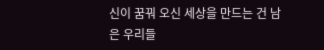신이 꿈꿔 오신 세상을 만드는 건 남은 우리들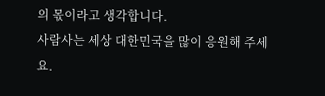의 몫이라고 생각합니다.
사람사는 세상 대한민국을 많이 응원해 주세요.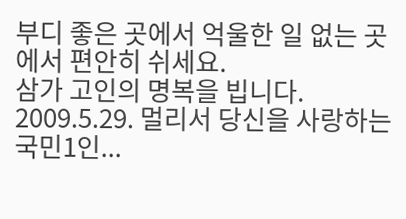부디 좋은 곳에서 억울한 일 없는 곳에서 편안히 쉬세요.
삼가 고인의 명복을 빕니다. 2009.5.29. 멀리서 당신을 사랑하는 국민1인...